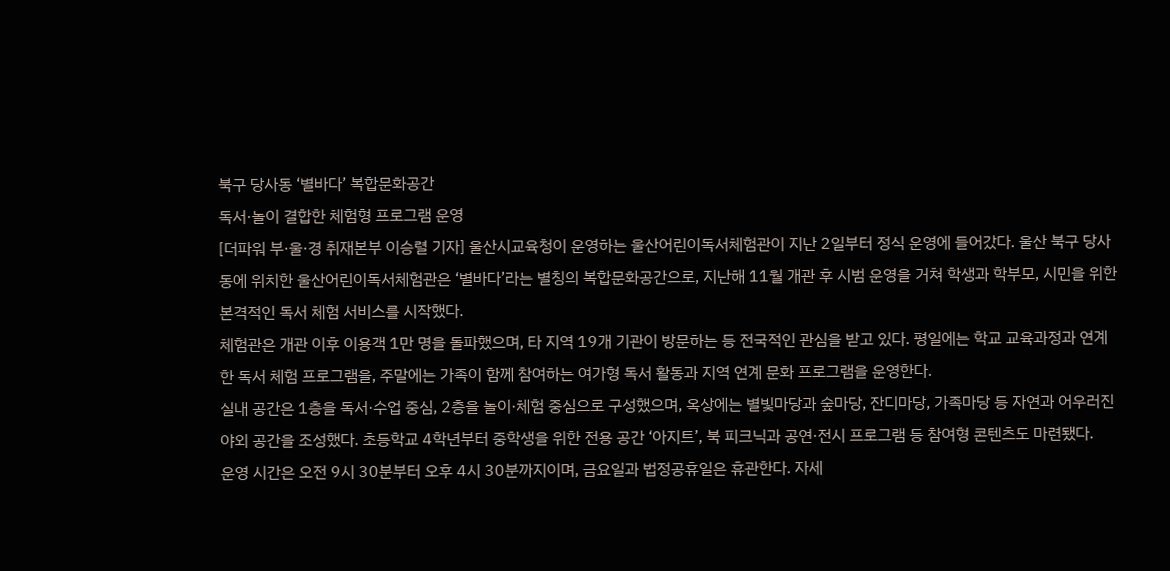북구 당사동 ‘별바다’ 복합문화공간
독서·놀이 결합한 체험형 프로그램 운영
[더파워 부·울·경 취재본부 이승렬 기자] 울산시교육청이 운영하는 울산어린이독서체험관이 지난 2일부터 정식 운영에 들어갔다. 울산 북구 당사동에 위치한 울산어린이독서체험관은 ‘별바다’라는 별칭의 복합문화공간으로, 지난해 11월 개관 후 시범 운영을 거쳐 학생과 학부모, 시민을 위한 본격적인 독서 체험 서비스를 시작했다.
체험관은 개관 이후 이용객 1만 명을 돌파했으며, 타 지역 19개 기관이 방문하는 등 전국적인 관심을 받고 있다. 평일에는 학교 교육과정과 연계한 독서 체험 프로그램을, 주말에는 가족이 함께 참여하는 여가형 독서 활동과 지역 연계 문화 프로그램을 운영한다.
실내 공간은 1층을 독서·수업 중심, 2층을 놀이·체험 중심으로 구성했으며, 옥상에는 별빛마당과 숲마당, 잔디마당, 가족마당 등 자연과 어우러진 야외 공간을 조성했다. 초등학교 4학년부터 중학생을 위한 전용 공간 ‘아지트’, 북 피크닉과 공연·전시 프로그램 등 참여형 콘텐츠도 마련됐다.
운영 시간은 오전 9시 30분부터 오후 4시 30분까지이며, 금요일과 법정공휴일은 휴관한다. 자세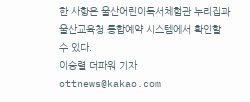한 사항은 울산어린이독서체험관 누리집과 울산교육청 통합예약 시스템에서 확인할 수 있다.
이승렬 더파워 기자 ottnews@kakao.com